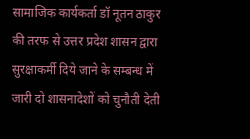सामाजिक कार्यकर्ता डॉ नूतन ठाकुर की तरफ से उत्तर प्रदेश शासन द्वारा सुरक्षाकर्मी दिये जाने के सम्बन्ध में जारी दो शासनादेशों को चुनौती देती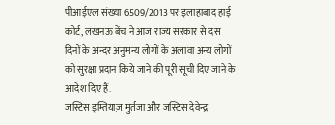पीआईएल संख्या 6509/2013 पर इलाहाबाद हाई कोर्ट, लखनऊ बेंच ने आज राज्य सरकार से दस दिनों के अन्दर अनुमन्य लोगों के अलावा अन्य लोगों को सुरक्षा प्रदान किये जाने की पूरी सूची दिए जाने के आदेश दिए हैं.
जस्टिस इम्तियाज़ मुर्तजा और जस्टिस देवेन्द्र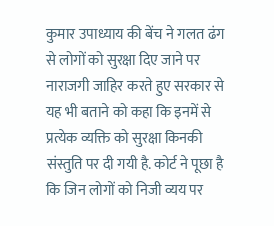कुमार उपाध्याय की बेंच ने गलत ढंग से लोगों को सुरक्षा दिए जाने पर नाराजगी जाहिर करते हुए सरकार से यह भी बताने को कहा कि इनमें से प्रत्येक व्यक्ति को सुरक्षा किनकी संस्तुति पर दी गयी है. कोर्ट ने पूछा है कि जिन लोगों को निजी व्यय पर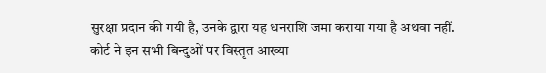सुरक्षा प्रदान की गयी है, उनके द्वारा यह धनराशि जमा कराया गया है अथवा नहीं. कोर्ट ने इन सभी बिन्दुओं पर विस्तृत आख्या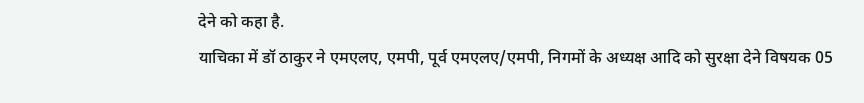देने को कहा है.
याचिका में डॉ ठाकुर ने एमएलए, एमपी, पूर्व एमएलए/एमपी, निगमों के अध्यक्ष आदि को सुरक्षा देने विषयक 05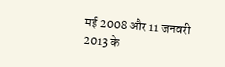मई 2008 और 11 जनवरी 2013 के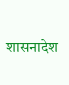शासनादेश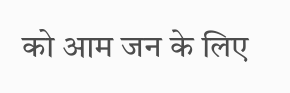को आम जन के लिए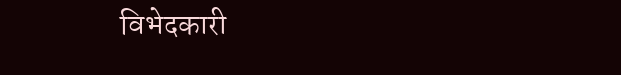विभेदकारी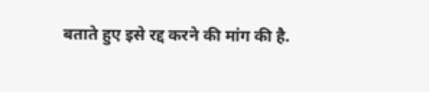बताते हुए इसे रद्द करने की मांग की है.